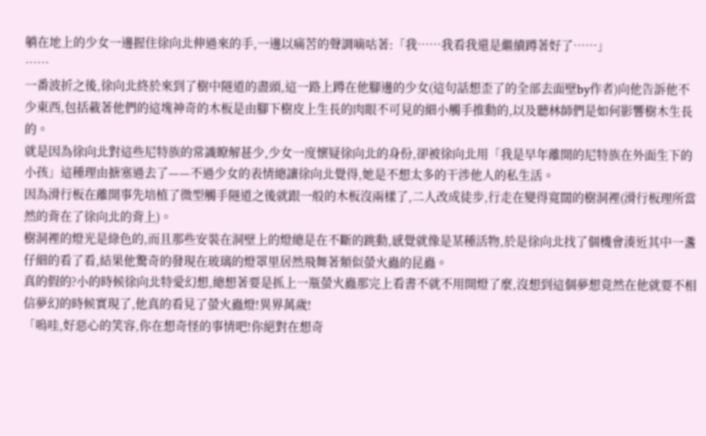躺在地上的少女一邊握住徐向北伸過來的手,一邊以痛苦的聲調嘀咕著:「我……我看我還是繼續蹲著好了……」
……
一番波折之後,徐向北終於來到了樹中隧道的盡頭,這一路上蹲在他腳邊的少女(這句話想歪了的全部去面壁by作者)向他告訴他不少東西,包括載著他們的這塊神奇的木板是由腳下樹皮上生長的肉眼不可見的細小觸手推動的,以及聽林師們是如何影響樹木生長的。
就是因為徐向北對這些尼特族的常識瞭解甚少,少女一度懷疑徐向北的身份,卻被徐向北用「我是早年離開的尼特族在外面生下的小孩」這種理由搪塞過去了——不過少女的表情總讓徐向北覺得,她是不想太多的干涉他人的私生活。
因為滑行板在離開事先培植了微型觸手隧道之後就跟一般的木板沒兩樣了,二人改成徒步,行走在變得寬闊的樹洞裡(滑行板理所當然的背在了徐向北的背上)。
樹洞裡的燈光是綠色的,而且那些安裝在洞壁上的燈總是在不斷的跳動,感覺就像是某種活物,於是徐向北找了個機會湊近其中一盞仔細的看了看,結果他驚奇的發現在玻璃的燈罩里居然飛舞著類似螢火蟲的昆蟲。
真的假的?小的時候徐向北特愛幻想,總想著要是抓上一瓶螢火蟲那完上看書不就不用開燈了麼,沒想到這個夢想竟然在他就要不相信夢幻的時候實現了,他真的看見了螢火蟲燈!異界萬歲!
「嗚哇,好惡心的笑容,你在想奇怪的事情吧!你絕對在想奇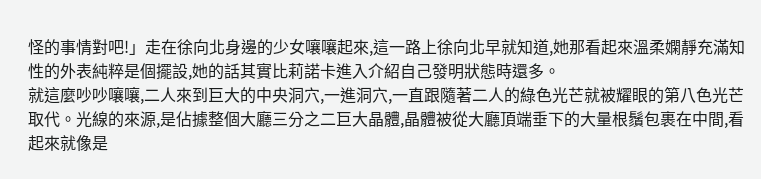怪的事情對吧!」走在徐向北身邊的少女嚷嚷起來,這一路上徐向北早就知道,她那看起來溫柔嫻靜充滿知性的外表純粹是個擺設,她的話其實比莉諾卡進入介紹自己發明狀態時還多。
就這麼吵吵嚷嚷,二人來到巨大的中央洞穴,一進洞穴,一直跟隨著二人的綠色光芒就被耀眼的第八色光芒取代。光線的來源,是佔據整個大廳三分之二巨大晶體,晶體被從大廳頂端垂下的大量根鬚包裹在中間,看起來就像是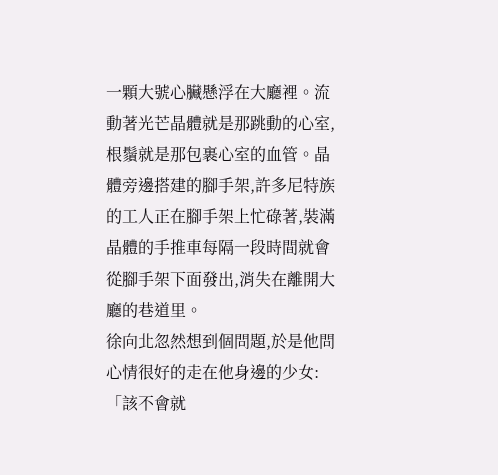一顆大號心臟懸浮在大廳裡。流動著光芒晶體就是那跳動的心室,根鬚就是那包裹心室的血管。晶體旁邊搭建的腳手架,許多尼特族的工人正在腳手架上忙碌著,裝滿晶體的手推車每隔一段時間就會從腳手架下面發出,消失在離開大廳的巷道里。
徐向北忽然想到個問題,於是他問心情很好的走在他身邊的少女:「該不會就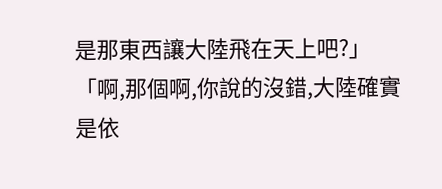是那東西讓大陸飛在天上吧?」
「啊,那個啊,你說的沒錯,大陸確實是依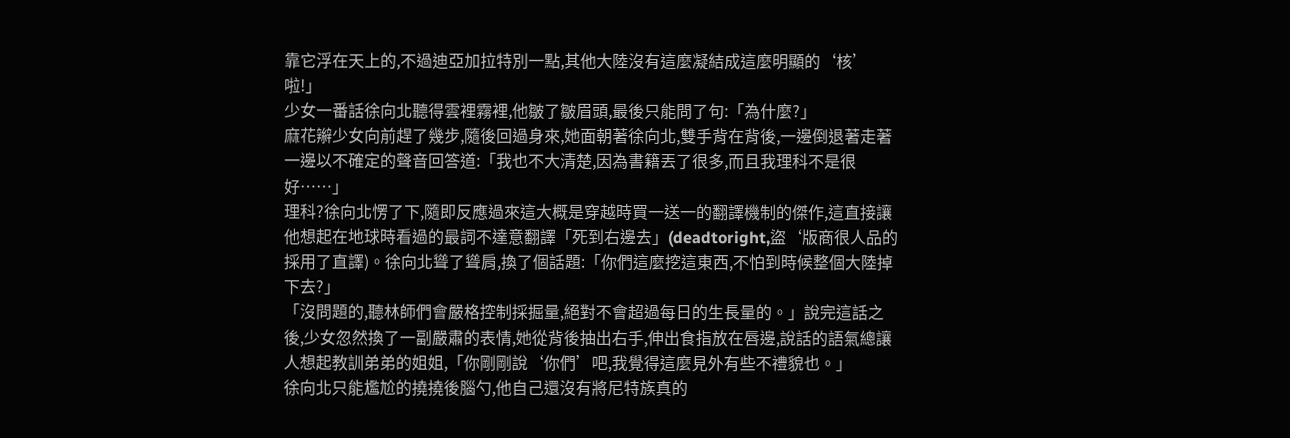靠它浮在天上的,不過迪亞加拉特別一點,其他大陸沒有這麼凝結成這麼明顯的‘核’啦!」
少女一番話徐向北聽得雲裡霧裡,他皺了皺眉頭,最後只能問了句:「為什麼?」
麻花辮少女向前趕了幾步,隨後回過身來,她面朝著徐向北,雙手背在背後,一邊倒退著走著一邊以不確定的聲音回答道:「我也不大清楚,因為書籍丟了很多,而且我理科不是很好……」
理科?徐向北愣了下,隨即反應過來這大概是穿越時買一送一的翻譯機制的傑作,這直接讓他想起在地球時看過的最詞不達意翻譯「死到右邊去」(deadtoright,盜‘版商很人品的採用了直譯)。徐向北聳了聳肩,換了個話題:「你們這麼挖這東西,不怕到時候整個大陸掉下去?」
「沒問題的,聽林師們會嚴格控制採掘量,絕對不會超過每日的生長量的。」說完這話之後,少女忽然換了一副嚴肅的表情,她從背後抽出右手,伸出食指放在唇邊,說話的語氣總讓人想起教訓弟弟的姐姐,「你剛剛說‘你們’吧,我覺得這麼見外有些不禮貌也。」
徐向北只能尷尬的撓撓後腦勺,他自己還沒有將尼特族真的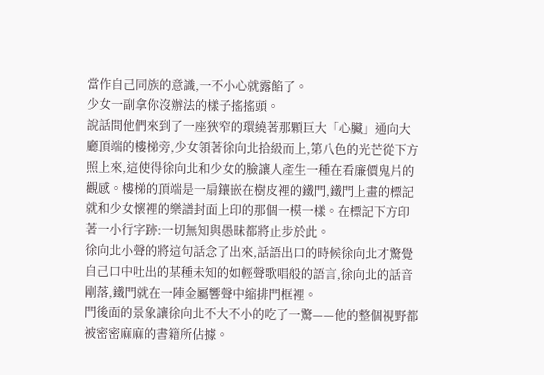當作自己同族的意識,一不小心就露餡了。
少女一副拿你沒辦法的樣子搖搖頭。
說話間他們來到了一座狹窄的環繞著那顆巨大「心臟」通向大廳頂端的樓梯旁,少女領著徐向北拾級而上,第八色的光芒從下方照上來,這使得徐向北和少女的臉讓人產生一種在看廉價鬼片的觀感。樓梯的頂端是一扇鑲嵌在樹皮裡的鐵門,鐵門上畫的標記就和少女懷裡的樂譜封面上印的那個一模一樣。在標記下方印著一小行字跡:一切無知與愚昧都將止步於此。
徐向北小聲的將這句話念了出來,話語出口的時候徐向北才驚覺自己口中吐出的某種未知的如輕聲歌唱般的語言,徐向北的話音剛落,鐵門就在一陣金屬響聲中縮排門框裡。
門後面的景象讓徐向北不大不小的吃了一驚——他的整個視野都被密密麻麻的書籍所佔據。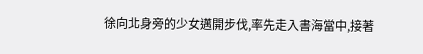徐向北身旁的少女邁開步伐,率先走入書海當中,接著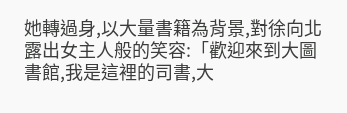她轉過身,以大量書籍為背景,對徐向北露出女主人般的笑容:「歡迎來到大圖書館,我是這裡的司書,大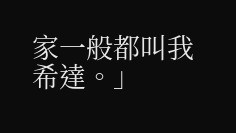家一般都叫我希達。」